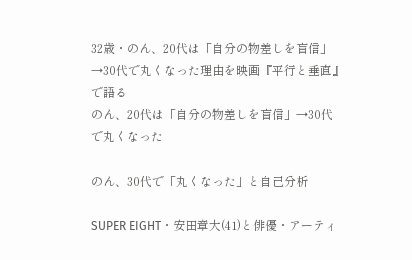32歳・のん、20代は「自分の物差しを盲信」→30代で丸くなった理由を映画『平行と垂直』で語る
のん、20代は「自分の物差しを盲信」→30代で丸くなった

のん、30代で「丸くなった」と自己分析

SUPER EIGHT・安田章大(41)と俳優・アーティ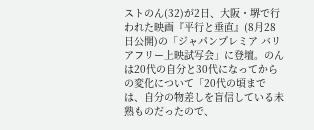ストのん(32)が2日、大阪・堺で行われた映画『平行と垂直』(8月28日公開)の「ジャパンプレミア バリアフリー上映試写会」に登壇。のんは20代の自分と30代になってからの変化について「20代の頃までは、自分の物差しを盲信している未熟ものだったので、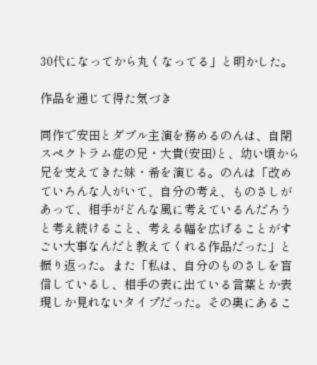30代になってから丸くなってる」と明かした。

作品を通じて得た気づき

同作で安田とダブル主演を務めるのんは、自閉スペクトラム症の兄・大貴(安田)と、幼い頃から兄を支えてきた妹・希を演じる。のんは「改めていろんな人がいて、自分の考え、ものさしがあって、相手がどんな風に考えているんだろうと考え続けること、考える幅を広げることがすごい大事なんだと教えてくれる作品だった」と振り返った。また「私は、自分のものさしを盲信しているし、相手の表に出ている言葉とか表現しか見れないタイプだった。その奥にあるこ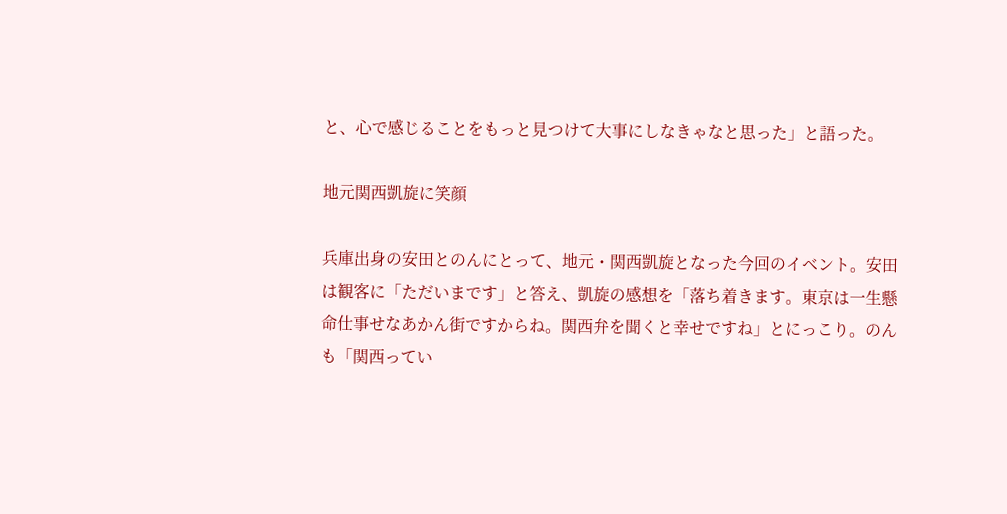と、心で感じることをもっと見つけて大事にしなきゃなと思った」と語った。

地元関西凱旋に笑顔

兵庫出身の安田とのんにとって、地元・関西凱旋となった今回のイベント。安田は観客に「ただいまです」と答え、凱旋の感想を「落ち着きます。東京は一生懸命仕事せなあかん街ですからね。関西弁を聞くと幸せですね」とにっこり。のんも「関西ってい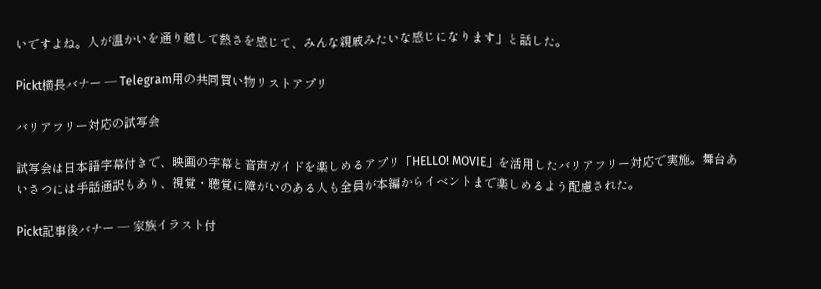いですよね。人が温かいを通り越して熱さを感じて、みんな親戚みたいな感じになります」と話した。

Pickt横長バナー — Telegram用の共同買い物リストアプリ

バリアフリー対応の試写会

試写会は日本語字幕付きで、映画の字幕と音声ガイドを楽しめるアプリ「HELLO! MOVIE」を活用したバリアフリー対応で実施。舞台あいさつには手話通訳もあり、視覚・聴覚に障がいのある人も全員が本編からイベントまで楽しめるよう配慮された。

Pickt記事後バナー — 家族イラスト付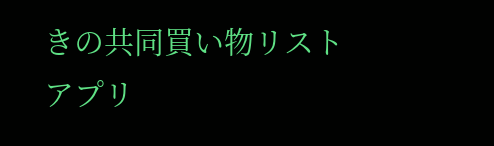きの共同買い物リストアプリ